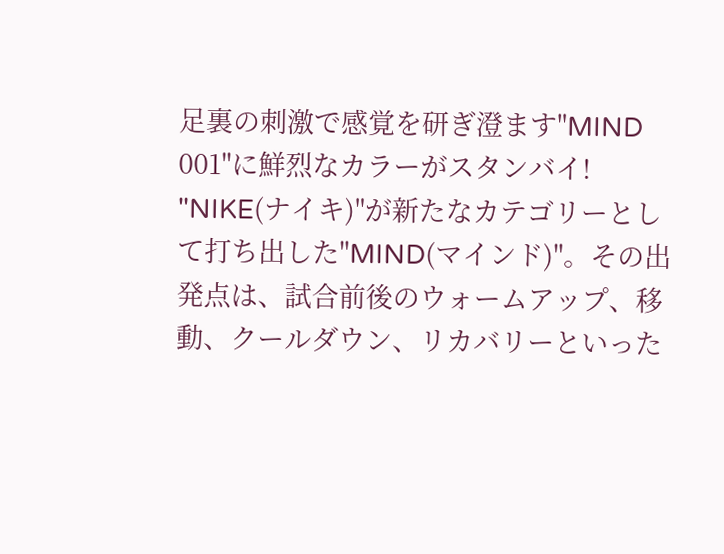足裏の刺激で感覚を研ぎ澄ます"MIND 001"に鮮烈なカラーがスタンバイ!
"NIKE(ナイキ)"が新たなカテゴリーとして打ち出した"MIND(マインド)"。その出発点は、試合前後のウォームアップ、移動、クールダウン、リカバリーといった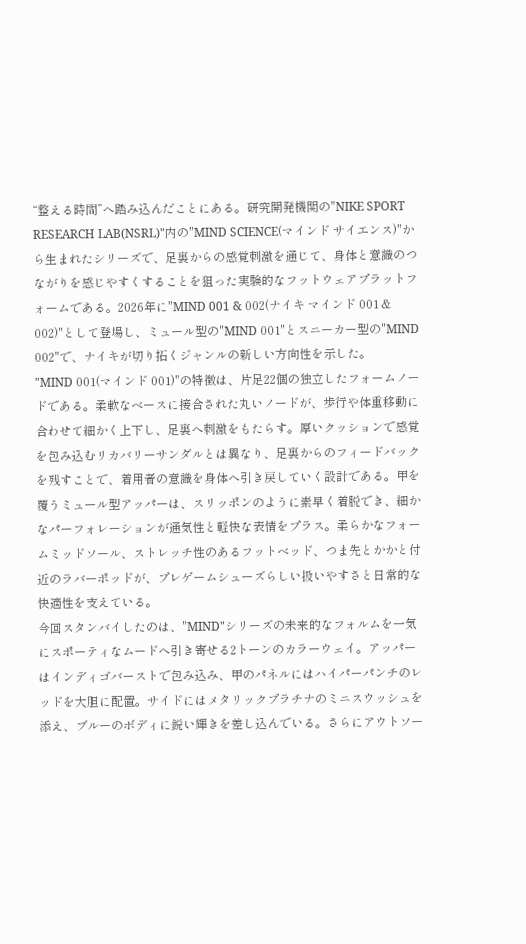“整える時間”へ踏み込んだことにある。研究開発機関の"NIKE SPORT RESEARCH LAB(NSRL)"内の"MIND SCIENCE(マインド サイエンス)"から生まれたシリーズで、足裏からの感覚刺激を通じて、身体と意識のつながりを感じやすくすることを狙った実験的なフットウェアプラットフォームである。2026年に"MIND 001 & 002(ナイキ マインド 001 & 002)"として登場し、ミュール型の"MIND 001"とスニーカー型の"MIND 002"で、ナイキが切り拓くジャンルの新しい方向性を示した。
"MIND 001(マインド 001)"の特徴は、片足22個の独立したフォームノードである。柔軟なベースに接合された丸いノードが、歩行や体重移動に合わせて細かく上下し、足裏へ刺激をもたらす。厚いクッションで感覚を包み込むリカバリーサンダルとは異なり、足裏からのフィードバックを残すことで、着用者の意識を身体へ引き戻していく設計である。甲を覆うミュール型アッパーは、スリッポンのように素早く着脱でき、細かなパーフォレーションが通気性と軽快な表情をプラス。柔らかなフォームミッドソール、ストレッチ性のあるフットベッド、つま先とかかと付近のラバーポッドが、プレゲームシューズらしい扱いやすさと日常的な快適性を支えている。
今回スタンバイしたのは、"MIND"シリーズの未来的なフォルムを一気にスポーティなムードへ引き寄せる2トーンのカラーウェイ。アッパーはインディゴバーストで包み込み、甲のパネルにはハイパーパンチのレッドを大胆に配置。サイドにはメタリックプラチナのミニスウッシュを添え、ブルーのボディに鋭い輝きを差し込んでいる。さらにアウトソー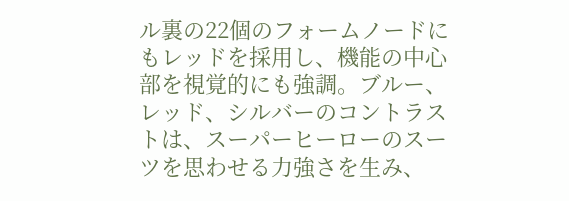ル裏の22個のフォームノードにもレッドを採用し、機能の中心部を視覚的にも強調。ブルー、レッド、シルバーのコントラストは、スーパーヒーローのスーツを思わせる力強さを生み、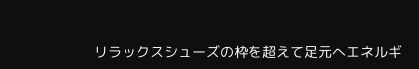リラックスシューズの枠を超えて足元へエネルギ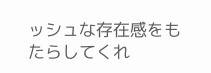ッシュな存在感をもたらしてくれ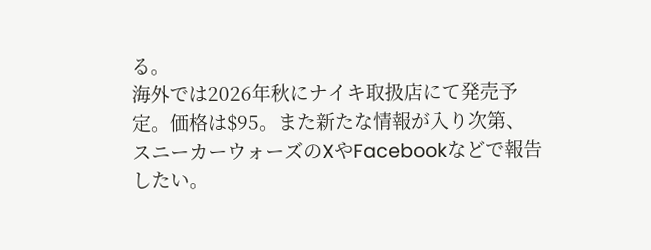る。
海外では2026年秋にナイキ取扱店にて発売予定。価格は$95。また新たな情報が入り次第、スニーカーウォーズのXやFacebookなどで報告したい。